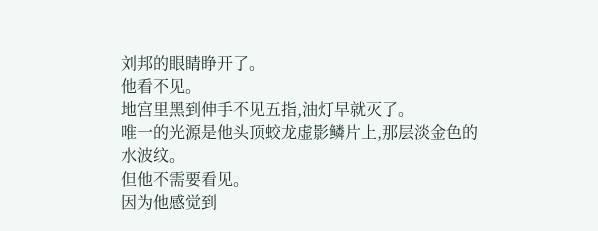刘邦的眼睛睁开了。
他看不见。
地宫里黑到伸手不见五指,油灯早就灭了。
唯一的光源是他头顶蛟龙虚影鳞片上,那层淡金色的水波纹。
但他不需要看见。
因为他感觉到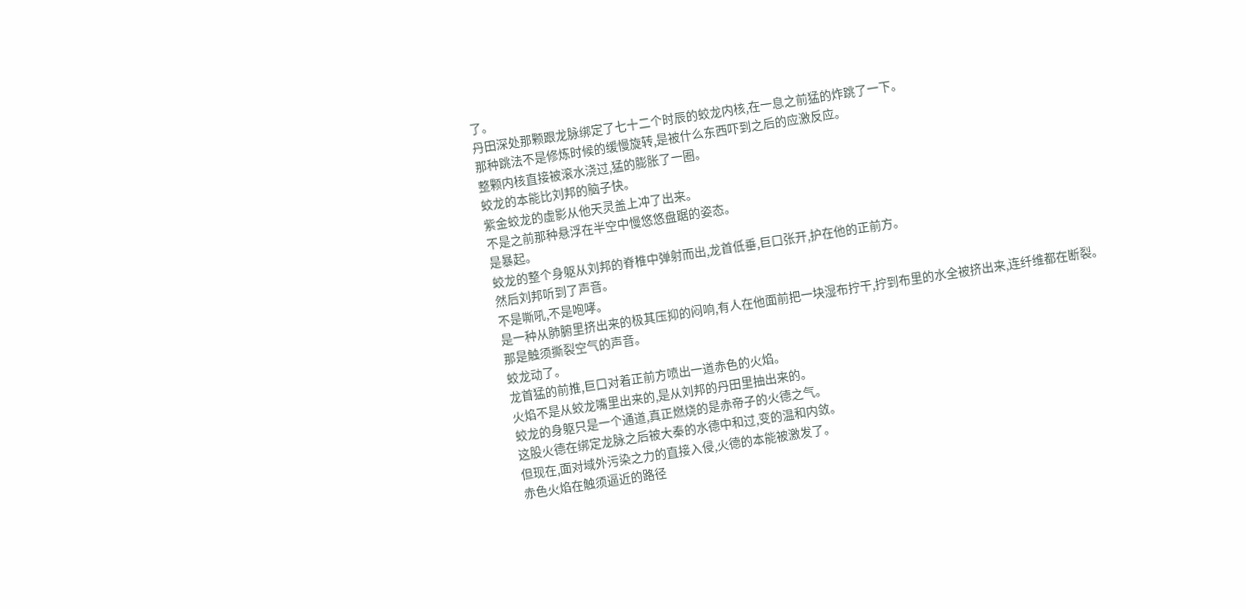了。
丹田深处那颗跟龙脉绑定了七十二个时辰的蛟龙内核,在一息之前猛的炸跳了一下。
那种跳法不是修炼时候的缓慢旋转,是被什么东西吓到之后的应激反应。
整颗内核直接被滚水浇过,猛的膨胀了一圈。
蛟龙的本能比刘邦的脑子快。
紫金蛟龙的虚影从他天灵盖上冲了出来。
不是之前那种悬浮在半空中慢悠悠盘踞的姿态。
是暴起。
蛟龙的整个身躯从刘邦的脊椎中弹射而出,龙首低垂,巨口张开,护在他的正前方。
然后刘邦听到了声音。
不是嘶吼,不是咆哮。
是一种从肺腑里挤出来的极其压抑的闷响,有人在他面前把一块湿布拧干,拧到布里的水全被挤出来,连纤维都在断裂。
那是触须撕裂空气的声音。
蛟龙动了。
龙首猛的前推,巨口对着正前方喷出一道赤色的火焰。
火焰不是从蛟龙嘴里出来的,是从刘邦的丹田里抽出来的。
蛟龙的身躯只是一个通道,真正燃烧的是赤帝子的火德之气。
这股火德在绑定龙脉之后被大秦的水德中和过,变的温和内敛。
但现在,面对域外污染之力的直接入侵,火德的本能被激发了。
赤色火焰在触须逼近的路径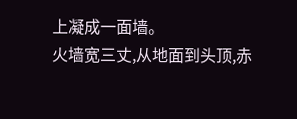上凝成一面墙。
火墙宽三丈,从地面到头顶,赤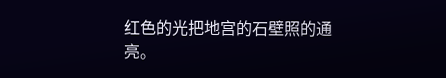红色的光把地宫的石壁照的通亮。